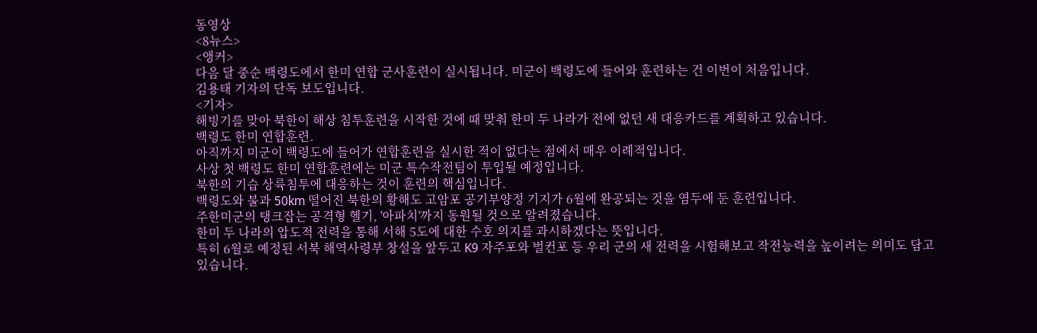동영상
<8뉴스>
<앵커>
다음 달 중순 백령도에서 한미 연합 군사훈련이 실시됩니다. 미군이 백령도에 들어와 훈련하는 건 이번이 처음입니다.
김용태 기자의 단독 보도입니다.
<기자>
해빙기를 맞아 북한이 해상 침투훈련을 시작한 것에 때 맞춰 한미 두 나라가 전에 없던 새 대응카드를 계획하고 있습니다.
백령도 한미 연합훈련.
아직까지 미군이 백령도에 들어가 연합훈련을 실시한 적이 없다는 점에서 매우 이례적입니다.
사상 첫 백령도 한미 연합훈련에는 미군 특수작전팀이 투입될 예정입니다.
북한의 기습 상륙침투에 대응하는 것이 훈련의 핵심입니다.
백령도와 불과 50km 떨어진 북한의 황해도 고암포 공기부양정 기지가 6월에 완공되는 것을 염두에 둔 훈련입니다.
주한미군의 탱크잡는 공격형 헬기, '아파치'까지 동원될 것으로 알려졌습니다.
한미 두 나라의 압도적 전력을 통해 서해 5도에 대한 수호 의지를 과시하겠다는 뜻입니다.
특히 6월로 예정된 서북 해역사령부 창설을 앞두고 K9 자주포와 벌컨포 등 우리 군의 새 전력을 시험해보고 작전능력을 높이려는 의미도 담고 있습니다.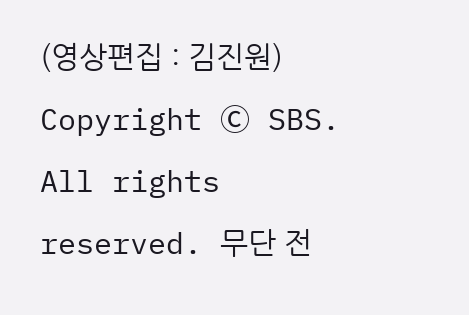(영상편집 : 김진원)
Copyright Ⓒ SBS. All rights reserved. 무단 전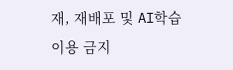재, 재배포 및 AI학습 이용 금지